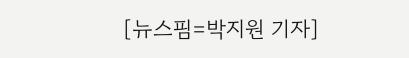[뉴스핌=박지원 기자]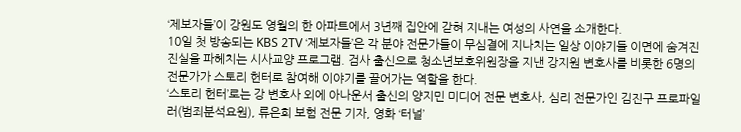‘제보자들’이 강원도 영월의 한 아파트에서 3년째 집안에 갇혀 지내는 여성의 사연을 소개한다.
10일 첫 방송되는 KBS 2TV ‘제보자들’은 각 분야 전문가들이 무심결에 지나치는 일상 이야기들 이면에 숨겨진 진실을 파헤치는 시사교양 프로그램. 검사 출신으로 청소년보호위원장을 지낸 강지원 변호사를 비롯한 6명의 전문가가 스토리 헌터로 참여해 이야기를 끌어가는 역할을 한다.
‘스토리 헌터’로는 강 변호사 외에 아나운서 출신의 양지민 미디어 전문 변호사, 심리 전문가인 김진구 프로파일러(범죄분석요원), 류은희 보험 전문 기자, 영화 ‘터널’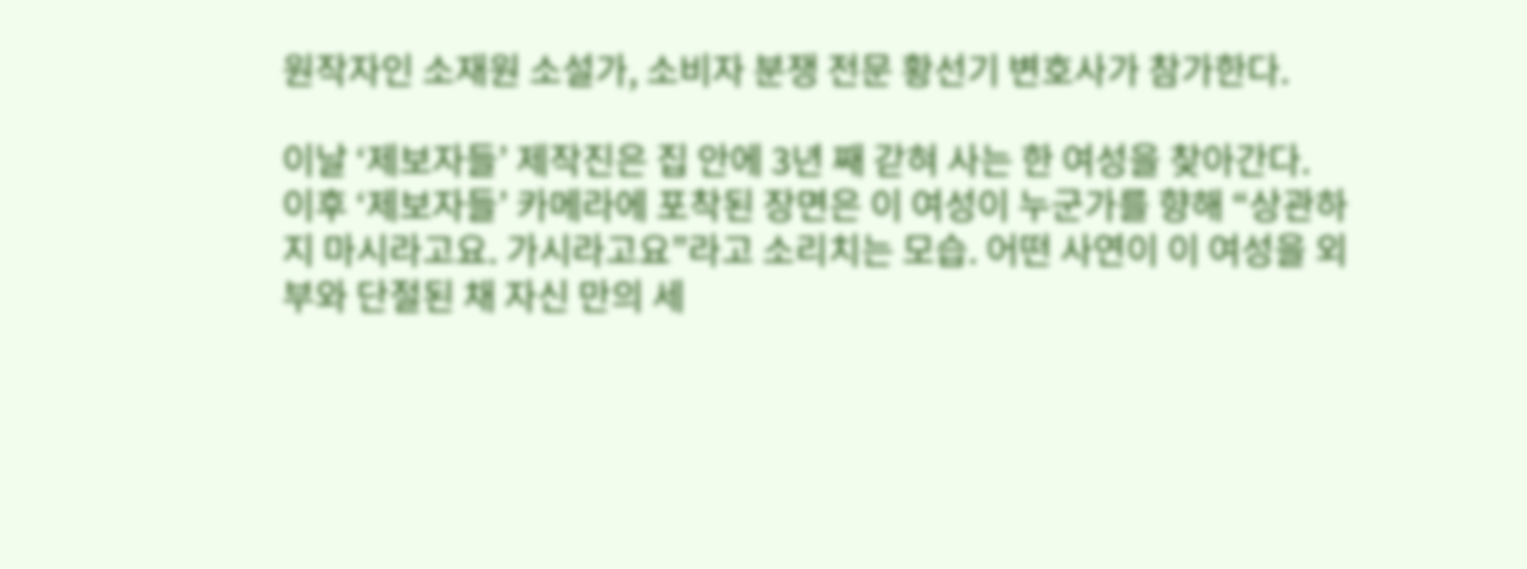원작자인 소재원 소설가, 소비자 분쟁 전문 황선기 변호사가 참가한다.

이날 ‘제보자들’ 제작진은 집 안에 3년 째 갇혀 사는 한 여성을 찾아간다.
이후 ‘제보자들’ 카메라에 포착된 장면은 이 여성이 누군가를 향해 “상관하지 마시라고요. 가시라고요”라고 소리치는 모습. 어떤 사연이 이 여성을 외부와 단절된 채 자신 만의 세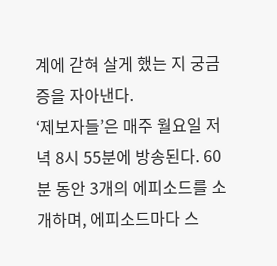계에 갇혀 살게 했는 지 궁금증을 자아낸다.
‘제보자들’은 매주 월요일 저녁 8시 55분에 방송된다. 60분 동안 3개의 에피소드를 소개하며, 에피소드마다 스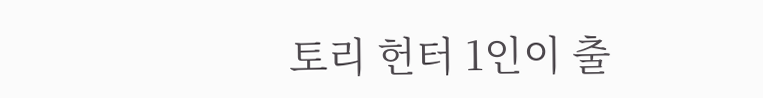토리 헌터 1인이 출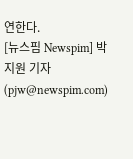연한다.
[뉴스핌 Newspim] 박지원 기자 (pjw@newspim.com)